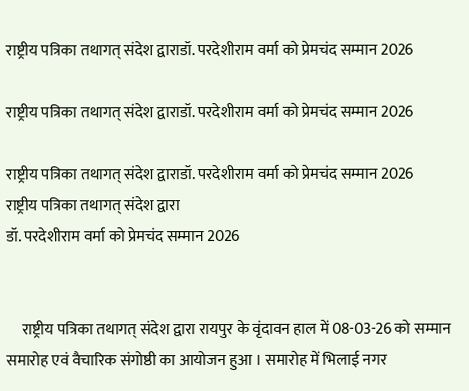राष्ट्रीय पत्रिका तथागत् संदेश द्वाराडॉ. परदेशीराम वर्मा को प्रेमचंद सम्मान 2026

राष्ट्रीय पत्रिका तथागत् संदेश द्वाराडॉ. परदेशीराम वर्मा को प्रेमचंद सम्मान 2026

राष्ट्रीय पत्रिका तथागत् संदेश द्वाराडॉ. परदेशीराम वर्मा को प्रेमचंद सम्मान 2026
राष्ट्रीय पत्रिका तथागत् संदेश द्वारा
डॉ. परदेशीराम वर्मा को प्रेमचंद सम्मान 2026


     राष्ट्रीय पत्रिका तथागत् संदेश द्वारा रायपुर के वृंदावन हाल में 08-03-26 को सम्मान समारोह एवं वैचारिक संगोष्ठी का आयोजन हुआ । समारोह में भिलाई नगर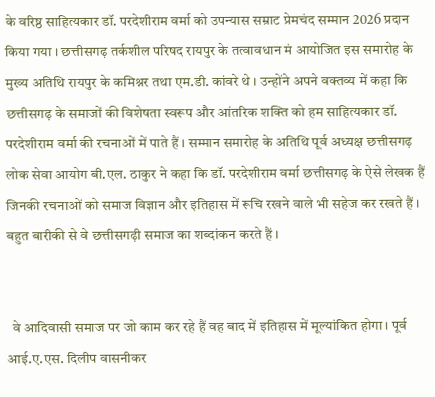के वरिष्ठ साहित्यकार डॉ. परदेशीराम वर्मा को उपन्यास सम्राट प्रेमचंद सम्मान 2026 प्रदान किया गया । छत्तीसगढ़ तर्कशील परिषद रायपुर के तत्वावधान मं आयोजित इस समारोह के मुख्य अतिथि रायपुर के कमिश्नर तथा एम.डी. कांवरे थे । उन्होंने अपने वक्तव्य में कहा कि छत्तीसगढ़ के समाजों की विशेषता स्वरूप और आंतरिक शक्ति को हम साहित्यकार डॉ. परदेशीराम वर्मा की रचनाओं में पाते हैं । सम्मान समारोह के अतिथि पूर्व अध्यक्ष छत्तीसगढ़ लोक सेवा आयोग बी.एल. ठाकुर ने कहा कि डॉ. परदेशीराम वर्मा छत्तीसगढ़ के ऐसे लेखक हैं जिनकी रचनाओं को समाज विज्ञान और इतिहास में रूचि रखने वाले भी सहेज कर रखते हैं । बहुत बारीकी से वे छत्तीसगढ़ी समाज का शब्दांकन करते हैं ।


  वे आदिवासी समाज पर जो काम कर रहे हैं वह बाद में इतिहास में मूल्यांकित होगा । पूर्व आई.ए.एस. दिलीप वासनीकर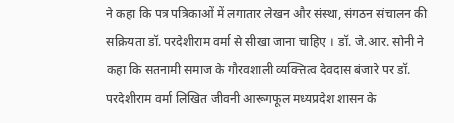ने कहा कि पत्र पत्रिकाओं में लगातार लेखन और संस्था, संगठन संचालन की सक्रियता डॉ. परदेशीराम वर्मा से सीखा जाना चाहिए । डॉ. जे.आर. सोनी ने कहा कि सतनामी समाज के गौरवशाली व्यक्त्तित्व देवदास बंजारे पर डॉ. परदेशीराम वर्मा लिखित जीवनी आरूगफूल मध्यप्रदेश शासन के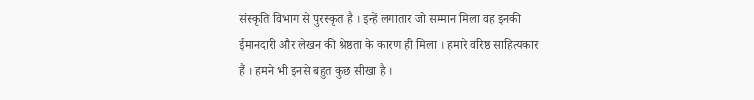संस्कृति विभाग से पुरस्कृत है । इन्हें लगातार जो सम्मान मिला वह इनकी ईमानदारी और लेखन की श्रेष्ठता के कारण ही मिला । हमारे वरिष्ठ साहित्यकार हैं । हमने भी इनसे बहुत कुछ सीखा है ।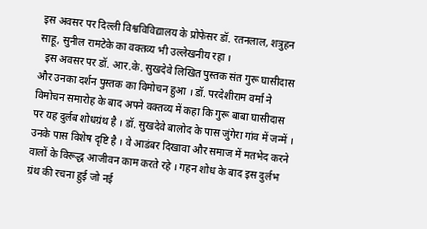इस अवसर पर दिल्ली विश्वविविद्यालय के प्रोफेसर डॉ. रतनलाल, शत्रुहन साहू, सुनील रामटेके का वक्तव्य भी उल्लेखनीय रहा ।
  इस अवसर पर डॉ. आर.के. सुखदेवे लिखित पुस्तक संत गुरू घासीदास और उनका दर्शन पुस्तक का विमोचन हुआ । डॉ. परदेशीराम वर्मा ने विमोचन समारोह के बाद अपने वक्तव्य में कहा कि गुरू बाबा घासीदास पर यह दुर्लब शोधग्रंथ है । डॉ. सुखदेवे बालोद के पास जुंगेरा गांव में जन्में । उनके पास विशेष दृष्टि है । वे आडंबर दिखावा और समाज में मतभेद करने वालों के विरूद्ध आजीवन काम करते रहे । गहन शोध के बाद इस दुर्लभ ग्रंथ की रचना हुई जो नई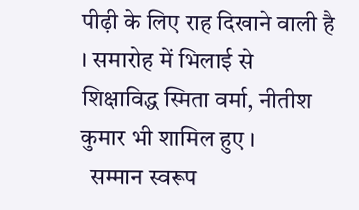पीढ़ी के लिए राह दिखाने वाली है । समारोह में भिलाई से शिक्षाविद्ध स्मिता वर्मा, नीतीश कुमार भी शामिल हुए ।
  सम्मान स्वरूप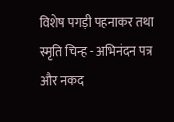विशेष पगड़ी पहनाकर तथा स्मृति चिन्ह - अभिनंदन पत्र और नकद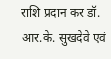राशि प्रदान कर डॉ. आर.के. सुखदेवे एवं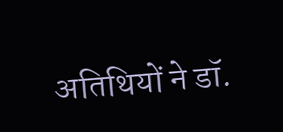अतिथियों ने डॉ.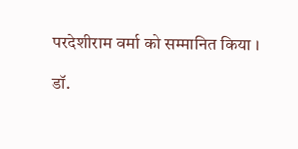परदेशीराम वर्मा को सम्मानित किया ।

डॉ.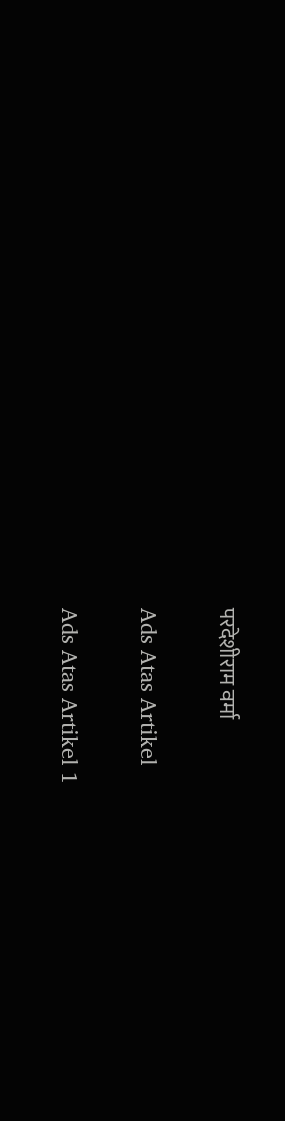परदेशीराम वर्मा

Ads Atas Artikel

Ads Atas Artikel 1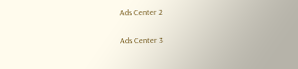Ads Center 2

Ads Center 3